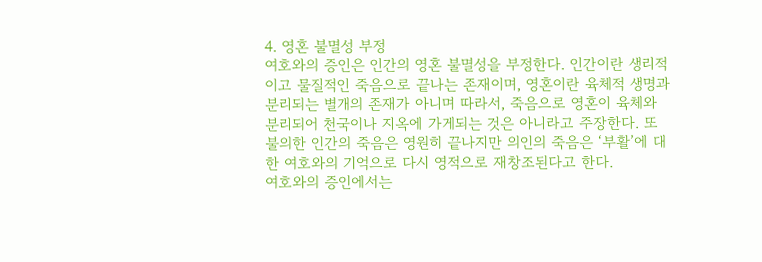4. 영혼 불멸성 부정
여호와의 증인은 인간의 영혼 불멸성을 부정한다. 인간이란 생리적이고 물질적인 죽음으로 끝나는 존재이며, 영혼이란 육체적 생명과 분리되는 별개의 존재가 아니며 따라서, 죽음으로 영혼이 육체와 분리되어 천국이나 지옥에 가게되는 것은 아니라고 주장한다. 또 불의한 인간의 죽음은 영원히 끝나지만 의인의 죽음은 ‘부활’에 대한 여호와의 기억으로 다시 영적으로 재창조된다고 한다.
여호와의 증인에서는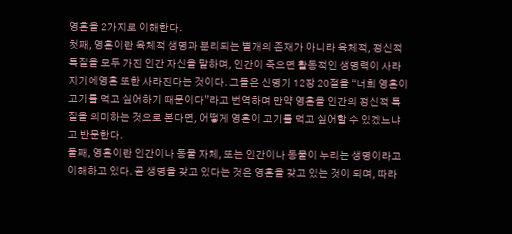영혼을 2가지로 이해한다.
첫째, 영혼이란 육체적 생명과 분리되는 별개의 존재가 아니라 육체적, 정신적 특질을 모두 가진 인간 자신을 말하며, 인간이 죽으면 활동적인 생명력이 사라지기에영혼 또한 사라진다는 것이다. 그들은 신명기 12장 20절을 “너희 영혼이 고기를 먹고 싶어하기 때문이다”라고 번역하며 만약 영혼을 인간의 정신적 특질을 의미하는 것으로 본다면, 어떻게 영혼이 고기를 먹고 싶어할 수 있겠느냐고 반문한다.
둘째, 영혼이란 인간이나 동물 자체, 또는 인간이나 동물이 누리는 생명이라고 이해하고 있다. 곧 생명을 갖고 있다는 것은 영혼을 갖고 있는 것이 되며, 따라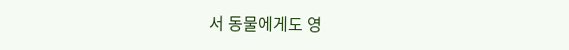서 동물에게도 영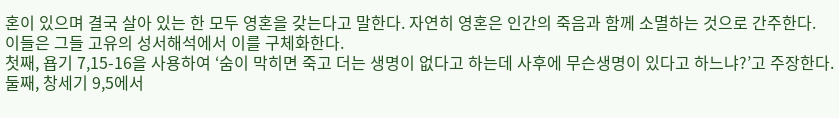혼이 있으며 결국 살아 있는 한 모두 영혼을 갖는다고 말한다. 자연히 영혼은 인간의 죽음과 함께 소멸하는 것으로 간주한다.
이들은 그들 고유의 성서해석에서 이를 구체화한다.
첫째, 욥기 7,15-16을 사용하여 ‘숨이 막히면 죽고 더는 생명이 없다고 하는데 사후에 무슨생명이 있다고 하느냐?’고 주장한다.
둘째, 창세기 9,5에서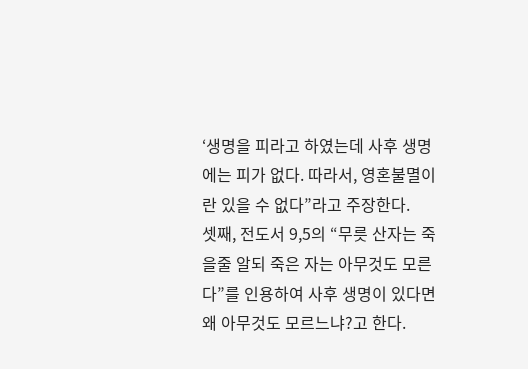‘생명을 피라고 하였는데 사후 생명에는 피가 없다. 따라서, 영혼불멸이란 있을 수 없다”라고 주장한다.
셋째, 전도서 9,5의 “무릇 산자는 죽을줄 알되 죽은 자는 아무것도 모른다”를 인용하여 사후 생명이 있다면 왜 아무것도 모르느냐?고 한다.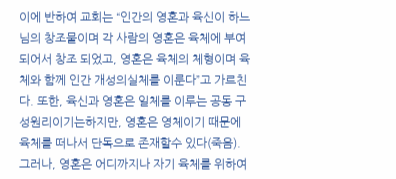이에 반하여 교회는 “인간의 영혼과 육신이 하느님의 창조물이며 각 사람의 영혼은 육체에 부여되어서 창조 되었고, 영혼은 육체의 체형이며 육체와 함께 인간 개성의실체를 이룬다”고 가르친다. 또한, 육신과 영혼은 일체를 이루는 공동 구성원리이기는하지만, 영혼은 영체이기 때문에 육체를 떠나서 단독으로 존재할수 있다(죽음). 그러나, 영혼은 어디까지나 자기 육체를 위하여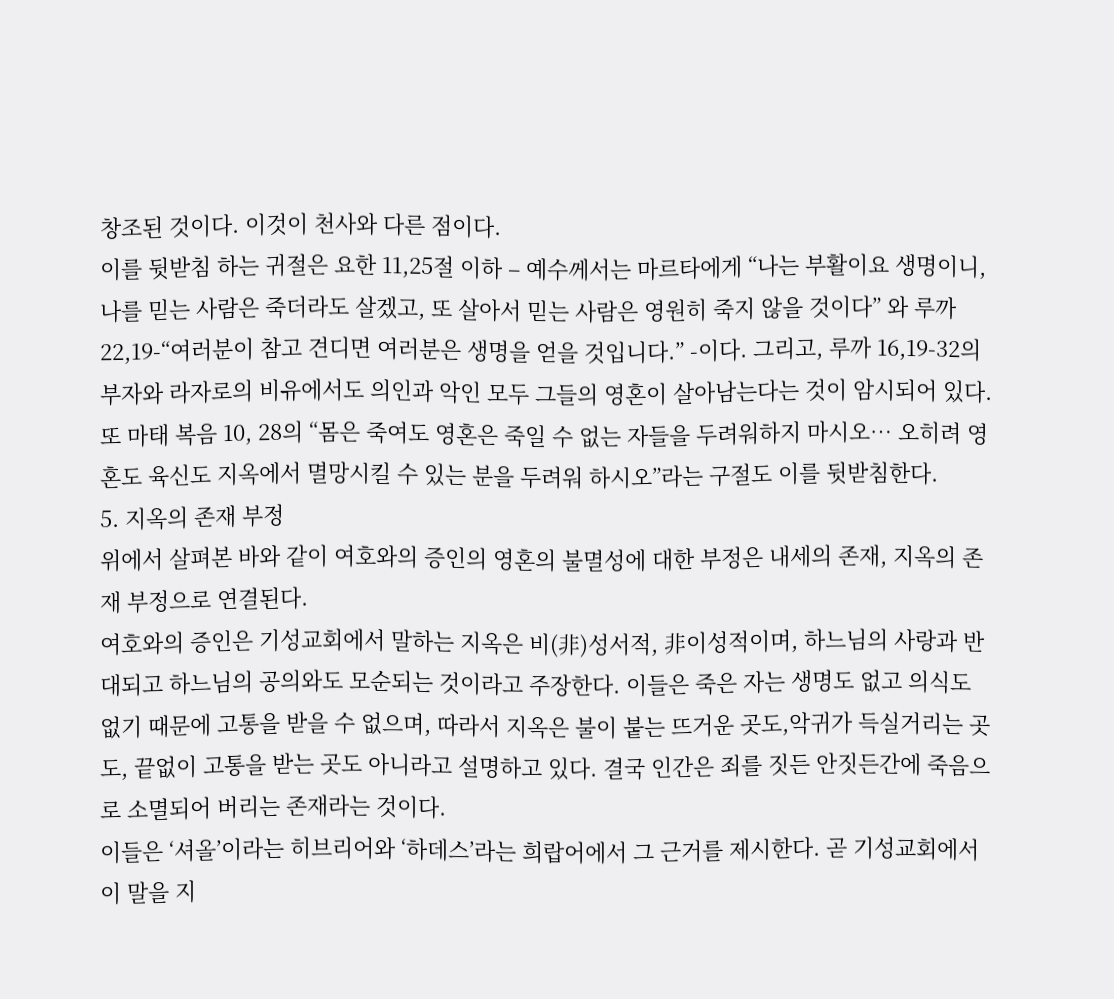창조된 것이다. 이것이 천사와 다른 점이다.
이를 뒷받침 하는 귀절은 요한 11,25절 이하 – 예수께서는 마르타에게 “나는 부활이요 생명이니, 나를 믿는 사람은 죽더라도 살겠고, 또 살아서 믿는 사람은 영원히 죽지 않을 것이다” 와 루까 22,19-“여러분이 참고 견디면 여러분은 생명을 얻을 것입니다.” -이다. 그리고, 루까 16,19-32의 부자와 라자로의 비유에서도 의인과 악인 모두 그들의 영혼이 살아남는다는 것이 암시되어 있다. 또 마태 복음 10, 28의 “몸은 죽여도 영혼은 죽일 수 없는 자들을 두려워하지 마시오… 오히려 영혼도 육신도 지옥에서 멸망시킬 수 있는 분을 두려워 하시오”라는 구절도 이를 뒷받침한다.
5. 지옥의 존재 부정
위에서 살펴본 바와 같이 여호와의 증인의 영혼의 불멸성에 대한 부정은 내세의 존재, 지옥의 존재 부정으로 연결된다.
여호와의 증인은 기성교회에서 말하는 지옥은 비(非)성서적, 非이성적이며, 하느님의 사랑과 반대되고 하느님의 공의와도 모순되는 것이라고 주장한다. 이들은 죽은 자는 생명도 없고 의식도 없기 때문에 고통을 받을 수 없으며, 따라서 지옥은 불이 붙는 뜨거운 곳도,악귀가 득실거리는 곳도, 끝없이 고통을 받는 곳도 아니라고 설명하고 있다. 결국 인간은 죄를 짓든 안짓든간에 죽음으로 소멸되어 버리는 존재라는 것이다.
이들은 ‘셔올’이라는 히브리어와 ‘하데스’라는 희랍어에서 그 근거를 제시한다. 곧 기성교회에서 이 말을 지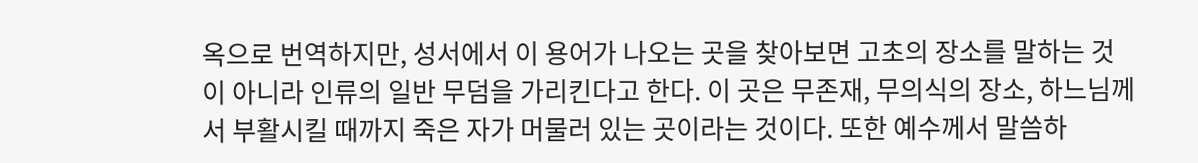옥으로 번역하지만, 성서에서 이 용어가 나오는 곳을 찾아보면 고초의 장소를 말하는 것이 아니라 인류의 일반 무덤을 가리킨다고 한다. 이 곳은 무존재, 무의식의 장소, 하느님께서 부활시킬 때까지 죽은 자가 머물러 있는 곳이라는 것이다. 또한 예수께서 말씀하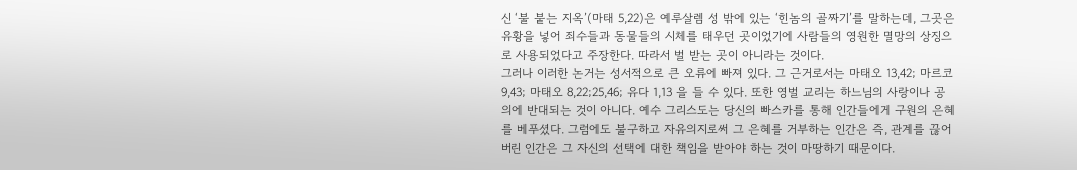신 ‘불 붙는 지옥’(마태 5,22)은 예루살렘 성 밖에 있는 ‘힌놈의 골짜기’를 말하는데, 그곳은 유황을 넣어 죄수들과 동물들의 시체를 태우던 곳이었기에 사람들의 영원한 멸망의 상징으로 사용되었다고 주장한다. 따라서 벌 받는 곳이 아니라는 것이다.
그러나 이러한 논거는 성서적으로 큰 오류에 빠져 있다. 그 근거로서는 마태오 13,42; 마르코 9,43; 마태오 8,22;25,46; 유다 1,13 을 들 수 있다. 또한 영벌 교리는 하느님의 사랑이나 공의에 반대되는 것이 아니다. 예수 그리스도는 당신의 빠스카를 통해 인간들에게 구원의 은혜를 베푸셨다. 그럼에도 불구하고 자유의지로써 그 은혜를 거부하는 인간은 즉, 관계를 끊어버린 인간은 그 자신의 선택에 대한 책임을 받아야 하는 것이 마땅하기 때문이다.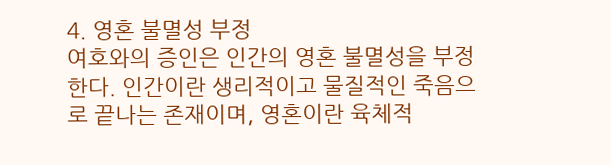4. 영혼 불멸성 부정
여호와의 증인은 인간의 영혼 불멸성을 부정한다. 인간이란 생리적이고 물질적인 죽음으로 끝나는 존재이며, 영혼이란 육체적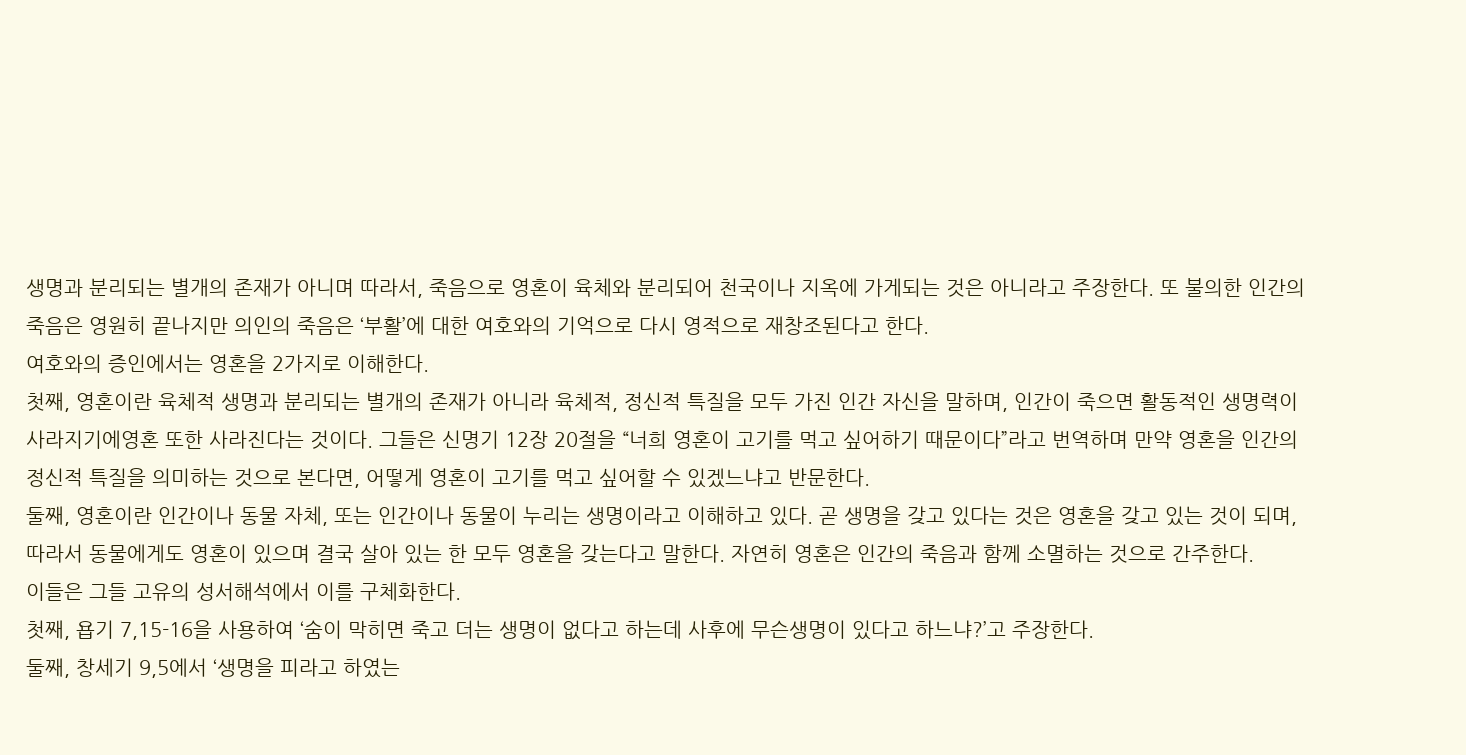생명과 분리되는 별개의 존재가 아니며 따라서, 죽음으로 영혼이 육체와 분리되어 천국이나 지옥에 가게되는 것은 아니라고 주장한다. 또 불의한 인간의 죽음은 영원히 끝나지만 의인의 죽음은 ‘부활’에 대한 여호와의 기억으로 다시 영적으로 재창조된다고 한다.
여호와의 증인에서는 영혼을 2가지로 이해한다.
첫째, 영혼이란 육체적 생명과 분리되는 별개의 존재가 아니라 육체적, 정신적 특질을 모두 가진 인간 자신을 말하며, 인간이 죽으면 활동적인 생명력이 사라지기에영혼 또한 사라진다는 것이다. 그들은 신명기 12장 20절을 “너희 영혼이 고기를 먹고 싶어하기 때문이다”라고 번역하며 만약 영혼을 인간의 정신적 특질을 의미하는 것으로 본다면, 어떻게 영혼이 고기를 먹고 싶어할 수 있겠느냐고 반문한다.
둘째, 영혼이란 인간이나 동물 자체, 또는 인간이나 동물이 누리는 생명이라고 이해하고 있다. 곧 생명을 갖고 있다는 것은 영혼을 갖고 있는 것이 되며, 따라서 동물에게도 영혼이 있으며 결국 살아 있는 한 모두 영혼을 갖는다고 말한다. 자연히 영혼은 인간의 죽음과 함께 소멸하는 것으로 간주한다.
이들은 그들 고유의 성서해석에서 이를 구체화한다.
첫째, 욥기 7,15-16을 사용하여 ‘숨이 막히면 죽고 더는 생명이 없다고 하는데 사후에 무슨생명이 있다고 하느냐?’고 주장한다.
둘째, 창세기 9,5에서 ‘생명을 피라고 하였는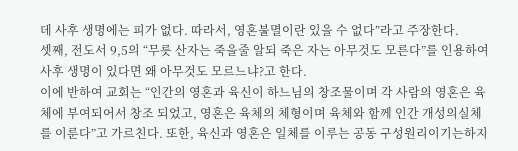데 사후 생명에는 피가 없다. 따라서, 영혼불멸이란 있을 수 없다”라고 주장한다.
셋째, 전도서 9,5의 “무릇 산자는 죽을줄 알되 죽은 자는 아무것도 모른다”를 인용하여 사후 생명이 있다면 왜 아무것도 모르느냐?고 한다.
이에 반하여 교회는 “인간의 영혼과 육신이 하느님의 창조물이며 각 사람의 영혼은 육체에 부여되어서 창조 되었고, 영혼은 육체의 체형이며 육체와 함께 인간 개성의실체를 이룬다”고 가르친다. 또한, 육신과 영혼은 일체를 이루는 공동 구성원리이기는하지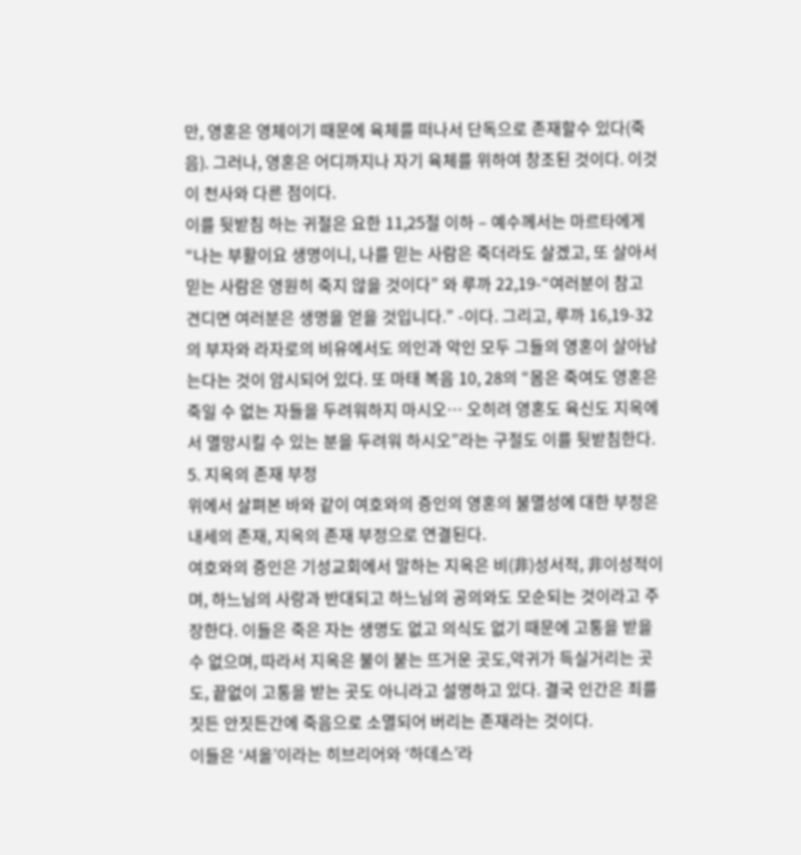만, 영혼은 영체이기 때문에 육체를 떠나서 단독으로 존재할수 있다(죽음). 그러나, 영혼은 어디까지나 자기 육체를 위하여 창조된 것이다. 이것이 천사와 다른 점이다.
이를 뒷받침 하는 귀절은 요한 11,25절 이하 – 예수께서는 마르타에게 “나는 부활이요 생명이니, 나를 믿는 사람은 죽더라도 살겠고, 또 살아서 믿는 사람은 영원히 죽지 않을 것이다” 와 루까 22,19-“여러분이 참고 견디면 여러분은 생명을 얻을 것입니다.” -이다. 그리고, 루까 16,19-32의 부자와 라자로의 비유에서도 의인과 악인 모두 그들의 영혼이 살아남는다는 것이 암시되어 있다. 또 마태 복음 10, 28의 “몸은 죽여도 영혼은 죽일 수 없는 자들을 두려워하지 마시오… 오히려 영혼도 육신도 지옥에서 멸망시킬 수 있는 분을 두려워 하시오”라는 구절도 이를 뒷받침한다.
5. 지옥의 존재 부정
위에서 살펴본 바와 같이 여호와의 증인의 영혼의 불멸성에 대한 부정은 내세의 존재, 지옥의 존재 부정으로 연결된다.
여호와의 증인은 기성교회에서 말하는 지옥은 비(非)성서적, 非이성적이며, 하느님의 사랑과 반대되고 하느님의 공의와도 모순되는 것이라고 주장한다. 이들은 죽은 자는 생명도 없고 의식도 없기 때문에 고통을 받을 수 없으며, 따라서 지옥은 불이 붙는 뜨거운 곳도,악귀가 득실거리는 곳도, 끝없이 고통을 받는 곳도 아니라고 설명하고 있다. 결국 인간은 죄를 짓든 안짓든간에 죽음으로 소멸되어 버리는 존재라는 것이다.
이들은 ‘셔올’이라는 히브리어와 ‘하데스’라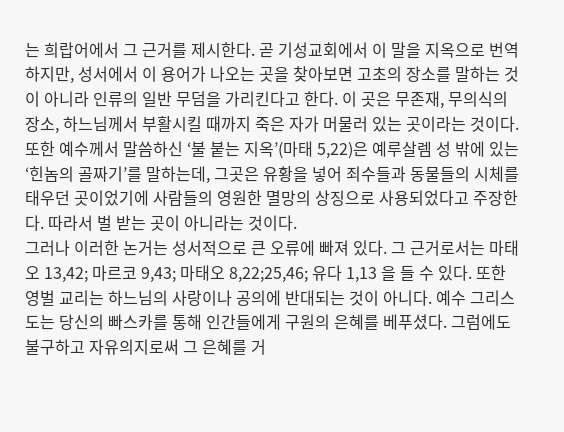는 희랍어에서 그 근거를 제시한다. 곧 기성교회에서 이 말을 지옥으로 번역하지만, 성서에서 이 용어가 나오는 곳을 찾아보면 고초의 장소를 말하는 것이 아니라 인류의 일반 무덤을 가리킨다고 한다. 이 곳은 무존재, 무의식의 장소, 하느님께서 부활시킬 때까지 죽은 자가 머물러 있는 곳이라는 것이다. 또한 예수께서 말씀하신 ‘불 붙는 지옥’(마태 5,22)은 예루살렘 성 밖에 있는 ‘힌놈의 골짜기’를 말하는데, 그곳은 유황을 넣어 죄수들과 동물들의 시체를 태우던 곳이었기에 사람들의 영원한 멸망의 상징으로 사용되었다고 주장한다. 따라서 벌 받는 곳이 아니라는 것이다.
그러나 이러한 논거는 성서적으로 큰 오류에 빠져 있다. 그 근거로서는 마태오 13,42; 마르코 9,43; 마태오 8,22;25,46; 유다 1,13 을 들 수 있다. 또한 영벌 교리는 하느님의 사랑이나 공의에 반대되는 것이 아니다. 예수 그리스도는 당신의 빠스카를 통해 인간들에게 구원의 은혜를 베푸셨다. 그럼에도 불구하고 자유의지로써 그 은혜를 거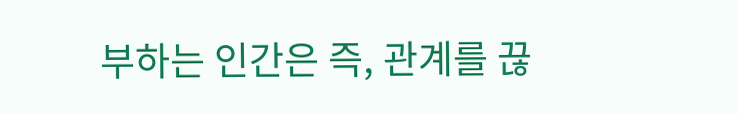부하는 인간은 즉, 관계를 끊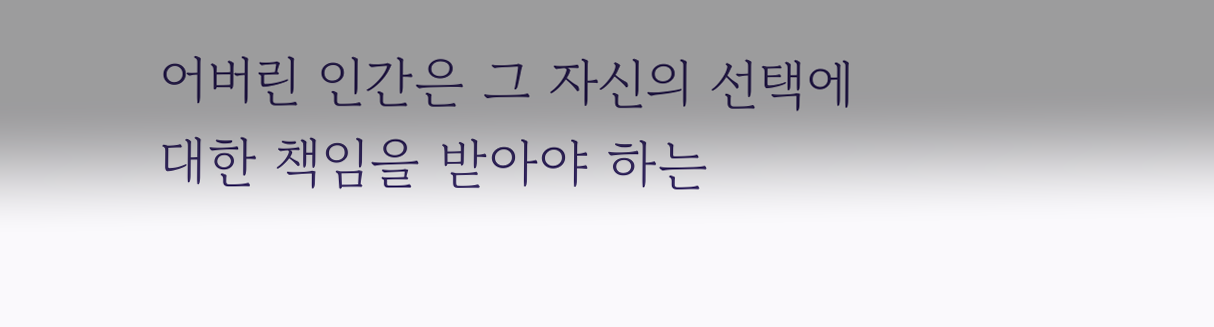어버린 인간은 그 자신의 선택에 대한 책임을 받아야 하는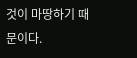것이 마땅하기 때문이다.